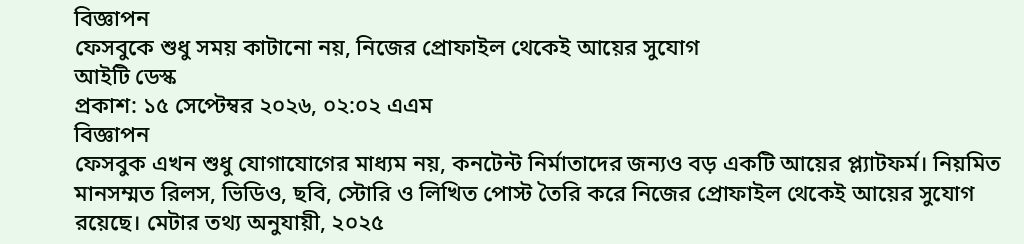বিজ্ঞাপন
ফেসবুকে শুধু সময় কাটানো নয়, নিজের প্রোফাইল থেকেই আয়ের সুযোগ
আইটি ডেস্ক
প্রকাশ: ১৫ সেপ্টেম্বর ২০২৬, ০২:০২ এএম
বিজ্ঞাপন
ফেসবুক এখন শুধু যোগাযোগের মাধ্যম নয়, কনটেন্ট নির্মাতাদের জন্যও বড় একটি আয়ের প্ল্যাটফর্ম। নিয়মিত মানসম্মত রিলস, ভিডিও, ছবি, স্টোরি ও লিখিত পোস্ট তৈরি করে নিজের প্রোফাইল থেকেই আয়ের সুযোগ রয়েছে। মেটার তথ্য অনুযায়ী, ২০২৫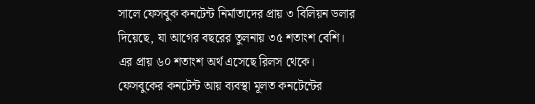সালে ফেসবুক কনটেন্ট নির্মাতাদের প্রায় ৩ বিলিয়ন ডলার দিয়েছে, যা আগের বছরের তুলনায় ৩৫ শতাংশ বেশি। এর প্রায় ৬০ শতাংশ অর্থ এসেছে রিলস থেকে।
ফেসবুকের কনটেন্ট আয় ব্যবস্থা মূলত কনটেন্টের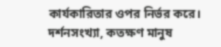কার্যকারিতার ওপর নির্ভর করে। দর্শনসংখ্যা, কতক্ষণ মানুষ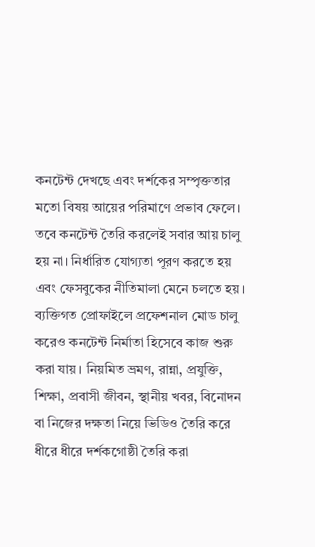কনটেন্ট দেখছে এবং দর্শকের সম্পৃক্ততার মতো বিষয় আয়ের পরিমাণে প্রভাব ফেলে। তবে কনটেন্ট তৈরি করলেই সবার আয় চালু হয় না। নির্ধারিত যোগ্যতা পূরণ করতে হয় এবং ফেসবুকের নীতিমালা মেনে চলতে হয়।
ব্যক্তিগত প্রোফাইলে প্রফেশনাল মোড চালু করেও কনটেন্ট নির্মাতা হিসেবে কাজ শুরু করা যায়। নিয়মিত ভ্রমণ, রান্না, প্রযুক্তি, শিক্ষা, প্রবাসী জীবন, স্থানীয় খবর, বিনোদন বা নিজের দক্ষতা নিয়ে ভিডিও তৈরি করে ধীরে ধীরে দর্শকগোষ্ঠী তৈরি করা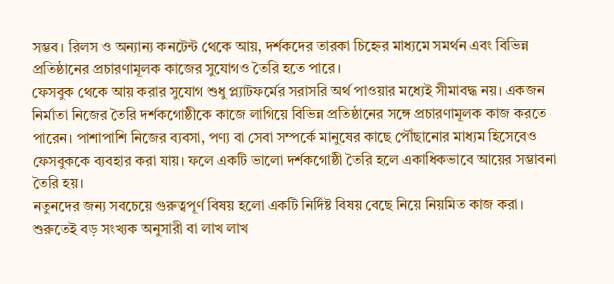সম্ভব। রিলস ও অন্যান্য কনটেন্ট থেকে আয়, দর্শকদের তারকা চিহ্নের মাধ্যমে সমর্থন এবং বিভিন্ন প্রতিষ্ঠানের প্রচারণামূলক কাজের সুযোগও তৈরি হতে পারে।
ফেসবুক থেকে আয় করার সুযোগ শুধু প্ল্যাটফর্মের সরাসরি অর্থ পাওয়ার মধ্যেই সীমাবদ্ধ নয়। একজন নির্মাতা নিজের তৈরি দর্শকগোষ্ঠীকে কাজে লাগিয়ে বিভিন্ন প্রতিষ্ঠানের সঙ্গে প্রচারণামূলক কাজ করতে পারেন। পাশাপাশি নিজের ব্যবসা, পণ্য বা সেবা সম্পর্কে মানুষের কাছে পৌঁছানোর মাধ্যম হিসেবেও ফেসবুককে ব্যবহার করা যায়। ফলে একটি ভালো দর্শকগোষ্ঠী তৈরি হলে একাধিকভাবে আয়ের সম্ভাবনা তৈরি হয়।
নতুনদের জন্য সবচেয়ে গুরুত্বপূর্ণ বিষয় হলো একটি নির্দিষ্ট বিষয় বেছে নিয়ে নিয়মিত কাজ করা। শুরুতেই বড় সংখ্যক অনুসারী বা লাখ লাখ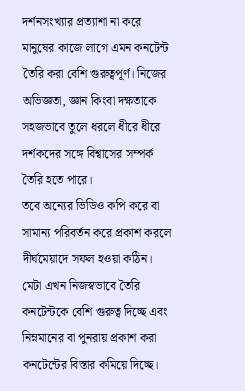দর্শনসংখ্যার প্রত্যাশা না করে মানুষের কাজে লাগে এমন কনটেন্ট তৈরি করা বেশি গুরুত্বপূর্ণ। নিজের অভিজ্ঞতা, জ্ঞান কিংবা দক্ষতাকে সহজভাবে তুলে ধরলে ধীরে ধীরে দর্শকদের সঙ্গে বিশ্বাসের সম্পর্ক তৈরি হতে পারে।
তবে অন্যের ভিডিও কপি করে বা সামান্য পরিবর্তন করে প্রকাশ করলে দীর্ঘমেয়াদে সফল হওয়া কঠিন। মেটা এখন নিজস্বভাবে তৈরি কনটেন্টকে বেশি গুরুত্ব দিচ্ছে এবং নিম্নমানের বা পুনরায় প্রকাশ করা কনটেন্টের বিস্তার কমিয়ে দিচ্ছে।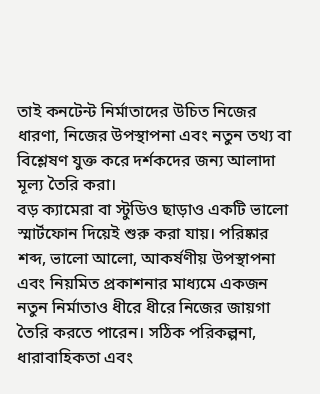তাই কনটেন্ট নির্মাতাদের উচিত নিজের ধারণা, নিজের উপস্থাপনা এবং নতুন তথ্য বা বিশ্লেষণ যুক্ত করে দর্শকদের জন্য আলাদা মূল্য তৈরি করা।
বড় ক্যামেরা বা স্টুডিও ছাড়াও একটি ভালো স্মার্টফোন দিয়েই শুরু করা যায়। পরিষ্কার শব্দ, ভালো আলো, আকর্ষণীয় উপস্থাপনা এবং নিয়মিত প্রকাশনার মাধ্যমে একজন নতুন নির্মাতাও ধীরে ধীরে নিজের জায়গা তৈরি করতে পারেন। সঠিক পরিকল্পনা, ধারাবাহিকতা এবং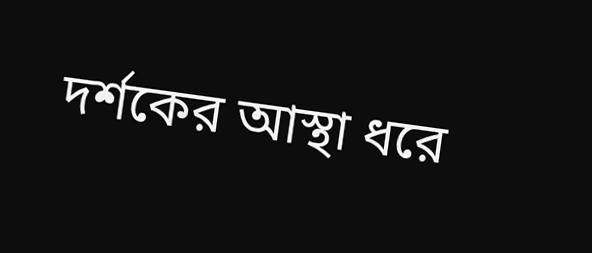দর্শকের আস্থা ধরে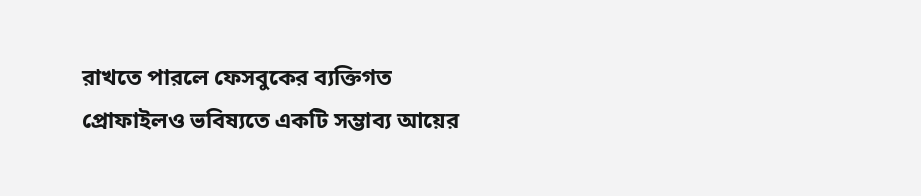রাখতে পারলে ফেসবুকের ব্যক্তিগত প্রোফাইলও ভবিষ্যতে একটি সম্ভাব্য আয়ের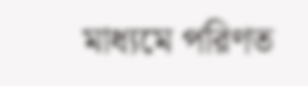মাধ্যমে পরিণত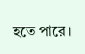হতে পারে।